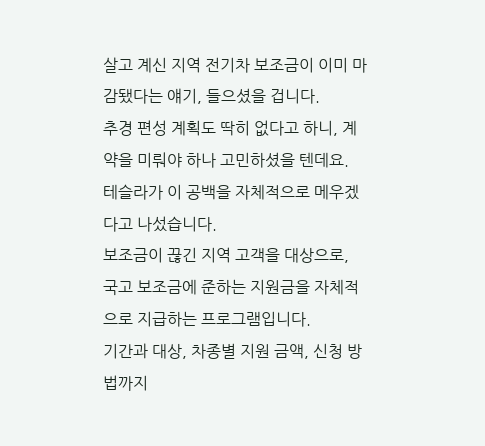살고 계신 지역 전기차 보조금이 이미 마감됐다는 얘기, 들으셨을 겁니다.
추경 편성 계획도 딱히 없다고 하니, 계약을 미뤄야 하나 고민하셨을 텐데요.
테슬라가 이 공백을 자체적으로 메우겠다고 나섰습니다.
보조금이 끊긴 지역 고객을 대상으로,
국고 보조금에 준하는 지원금을 자체적으로 지급하는 프로그램입니다.
기간과 대상, 차종별 지원 금액, 신청 방법까지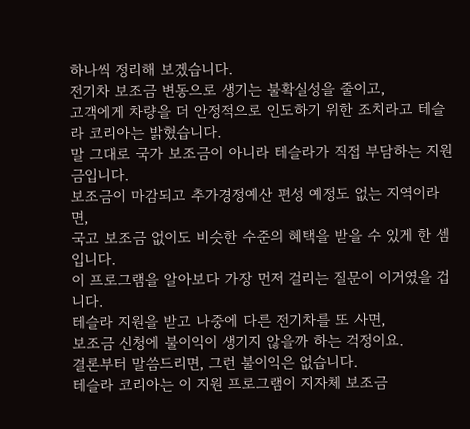하나씩 정리해 보겠습니다.
전기차 보조금 변동으로 생기는 불확실성을 줄이고,
고객에게 차량을 더 안정적으로 인도하기 위한 조치라고 테슬라 코리아는 밝혔습니다.
말 그대로 국가 보조금이 아니라 테슬라가 직접 부담하는 지원금입니다.
보조금이 마감되고 추가경정예산 편성 예정도 없는 지역이라면,
국고 보조금 없이도 비슷한 수준의 혜택을 받을 수 있게 한 셈입니다.
이 프로그램을 알아보다 가장 먼저 걸리는 질문이 이거였을 겁니다.
테슬라 지원을 받고 나중에 다른 전기차를 또 사면,
보조금 신청에 불이익이 생기지 않을까 하는 걱정이요.
결론부터 말씀드리면, 그런 불이익은 없습니다.
테슬라 코리아는 이 지원 프로그램이 지자체 보조금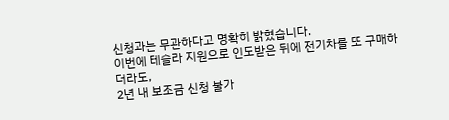신청과는 무관하다고 명확히 밝혔습니다.
이번에 테슬라 지원으로 인도받은 뒤에 전기차를 또 구매하더라도,
2년 내 보조금 신청 불가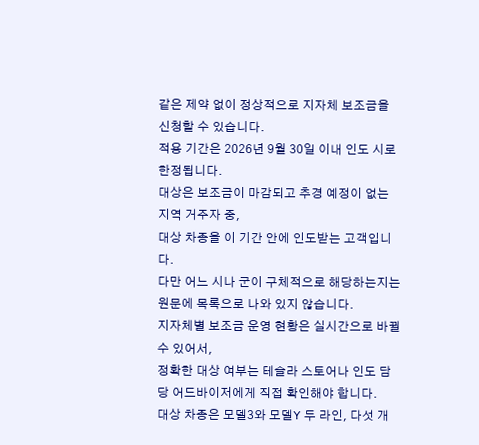같은 제약 없이 정상적으로 지자체 보조금을 신청할 수 있습니다.
적용 기간은 2026년 9월 30일 이내 인도 시로 한정됩니다.
대상은 보조금이 마감되고 추경 예정이 없는 지역 거주자 중,
대상 차종을 이 기간 안에 인도받는 고객입니다.
다만 어느 시나 군이 구체적으로 해당하는지는 원문에 목록으로 나와 있지 않습니다.
지자체별 보조금 운영 현황은 실시간으로 바뀔 수 있어서,
정확한 대상 여부는 테슬라 스토어나 인도 담당 어드바이저에게 직접 확인해야 합니다.
대상 차종은 모델3와 모델Y 두 라인, 다섯 개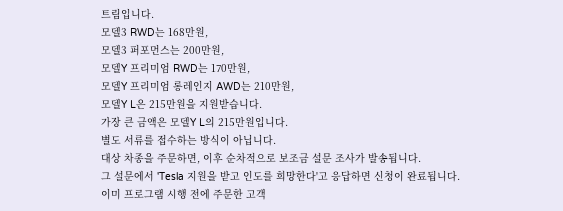트림입니다.
모델3 RWD는 168만원,
모델3 퍼포먼스는 200만원,
모델Y 프리미엄 RWD는 170만원,
모델Y 프리미엄 롱레인지 AWD는 210만원,
모델Y L은 215만원을 지원받습니다.
가장 큰 금액은 모델Y L의 215만원입니다.
별도 서류를 접수하는 방식이 아닙니다.
대상 차종을 주문하면, 이후 순차적으로 보조금 설문 조사가 발송됩니다.
그 설문에서 'Tesla 지원을 받고 인도를 희망한다'고 응답하면 신청이 완료됩니다.
이미 프로그램 시행 전에 주문한 고객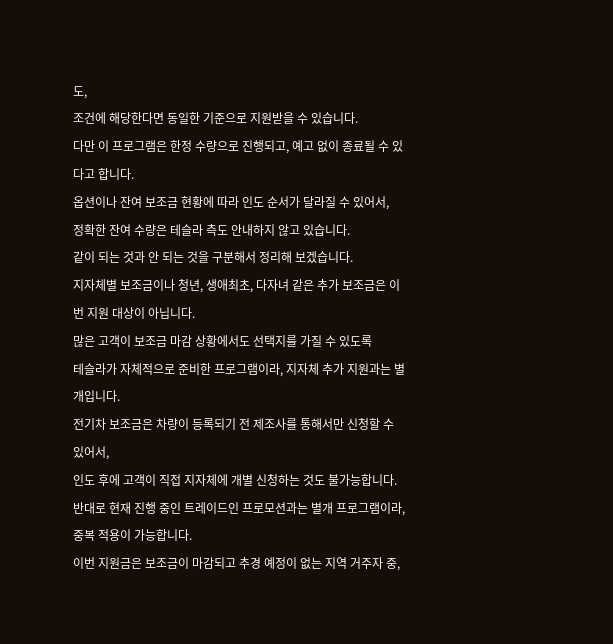도,
조건에 해당한다면 동일한 기준으로 지원받을 수 있습니다.
다만 이 프로그램은 한정 수량으로 진행되고, 예고 없이 종료될 수 있다고 합니다.
옵션이나 잔여 보조금 현황에 따라 인도 순서가 달라질 수 있어서,
정확한 잔여 수량은 테슬라 측도 안내하지 않고 있습니다.
같이 되는 것과 안 되는 것을 구분해서 정리해 보겠습니다.
지자체별 보조금이나 청년, 생애최초, 다자녀 같은 추가 보조금은 이번 지원 대상이 아닙니다.
많은 고객이 보조금 마감 상황에서도 선택지를 가질 수 있도록
테슬라가 자체적으로 준비한 프로그램이라, 지자체 추가 지원과는 별개입니다.
전기차 보조금은 차량이 등록되기 전 제조사를 통해서만 신청할 수 있어서,
인도 후에 고객이 직접 지자체에 개별 신청하는 것도 불가능합니다.
반대로 현재 진행 중인 트레이드인 프로모션과는 별개 프로그램이라, 중복 적용이 가능합니다.
이번 지원금은 보조금이 마감되고 추경 예정이 없는 지역 거주자 중,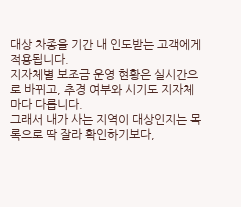대상 차종을 기간 내 인도받는 고객에게 적용됩니다.
지자체별 보조금 운영 현황은 실시간으로 바뀌고, 추경 여부와 시기도 지자체마다 다릅니다.
그래서 내가 사는 지역이 대상인지는 목록으로 딱 잘라 확인하기보다,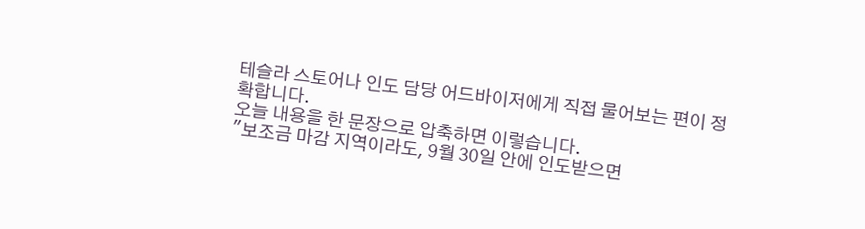테슬라 스토어나 인도 담당 어드바이저에게 직접 물어보는 편이 정확합니다.
오늘 내용을 한 문장으로 압축하면 이렇습니다.
"보조금 마감 지역이라도, 9월 30일 안에 인도받으면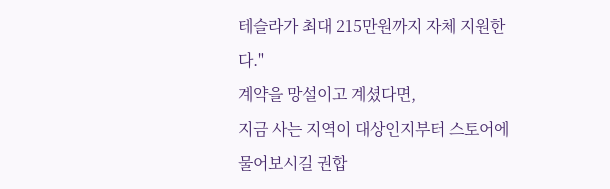테슬라가 최대 215만원까지 자체 지원한다."
계약을 망설이고 계셨다면,
지금 사는 지역이 대상인지부터 스토어에 물어보시길 권합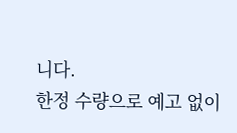니다.
한정 수량으로 예고 없이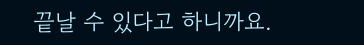끝날 수 있다고 하니까요.